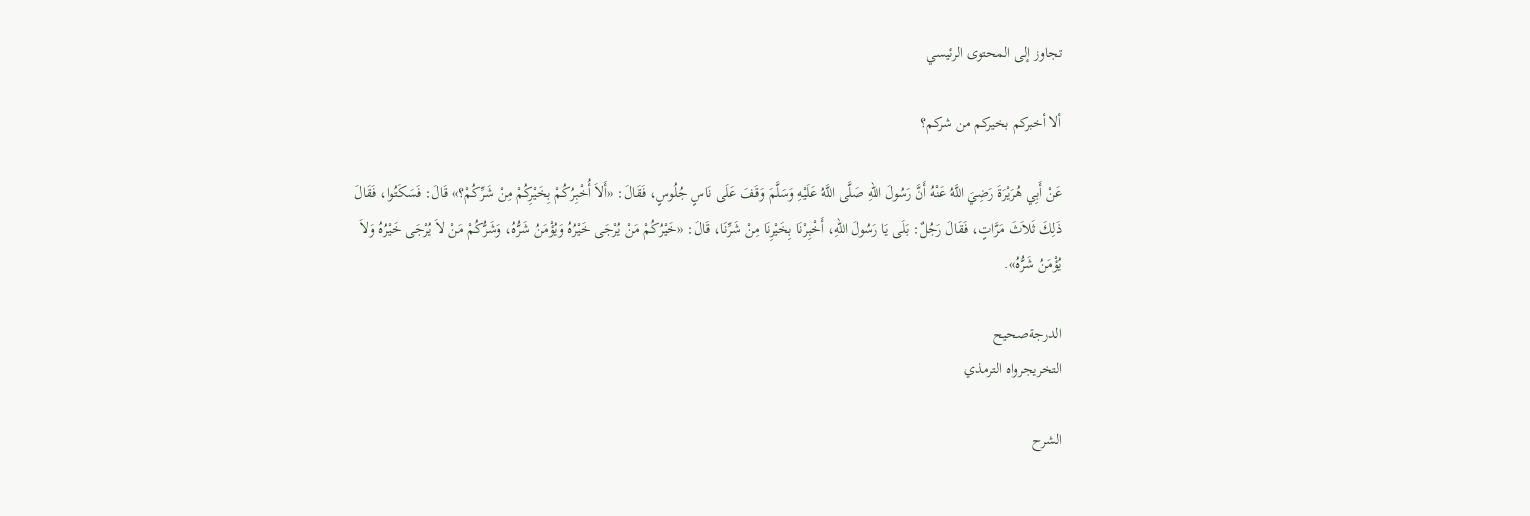تجاوز إلى المحتوى الرئيسي

ألا أخبركم بخيركم من شركم؟

عَنْ أَبِي هُرَيْرَةَ رَضِيَ اللَّهُ عَنْهُ أَنَّ رَسُولَ اللهِ صَلَّى اللَّهُ عَلَيْهِ وَسَلَّمَ وَقَفَ عَلَى نَاسٍ جُلُوسٍ، فَقَالَ: «أَلاَ أُخْبِرُكُمْ بِخَيْرِكُمْ مِنْ شَرِّكُمْ؟» قَالَ: فَسَكَتُوا، فَقَالَ ذَلِكَ ثَلاَثَ مَرَّاتٍ، فَقَالَ رَجُلٌ: بَلَى يَا رَسُولَ اللهِ، أَخْبِرْنَا بِخَيْرِنَا مِنْ شَرِّنَا، قَالَ: «خَيْرُكُمْ مَنْ يُرْجَى خَيْرُهُ وَيُؤْمَنُ شَرُّهُ، وَشَرُّكُمْ مَنْ لاَ يُرْجَى خَيْرُهُ وَلاَ يُؤْمَنُ شَرُّهُ».

الدرجةصحيح
التخريجرواه الترمذي

الشرح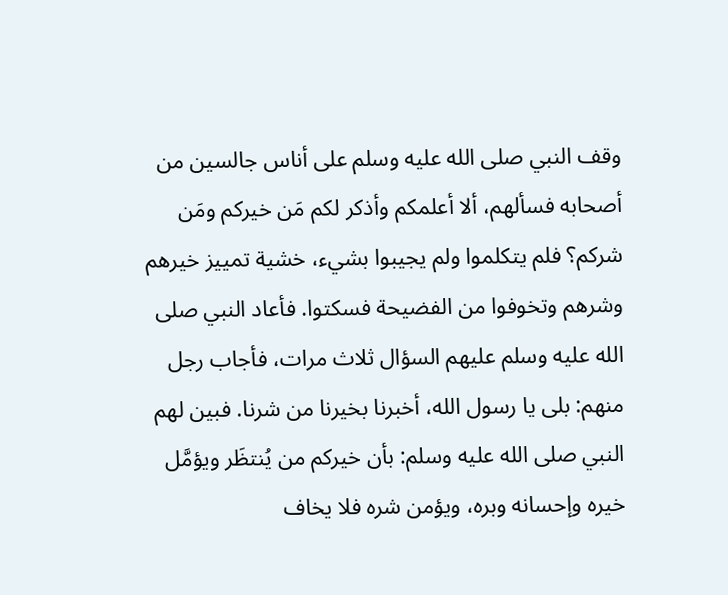وقف النبي صلى الله عليه وسلم على أناس جالسين من أصحابه فسألهم، ألا أعلمكم وأذكر لكم مَن خيركم ومَن شركم؟ فلم يتكلموا ولم يجيبوا بشيء، خشية تمييز خيرهم وشرهم وتخوفوا من الفضيحة فسكتوا. فأعاد النبي صلى الله عليه وسلم عليهم السؤال ثلاث مرات، فأجاب رجل منهم: بلى يا رسول الله، أخبرنا بخيرنا من شرنا. فبين لهم النبي صلى الله عليه وسلم: بأن خيركم من يُنتظَر ويؤمَّل خيره وإحسانه وبره، ويؤمن شره فلا يخاف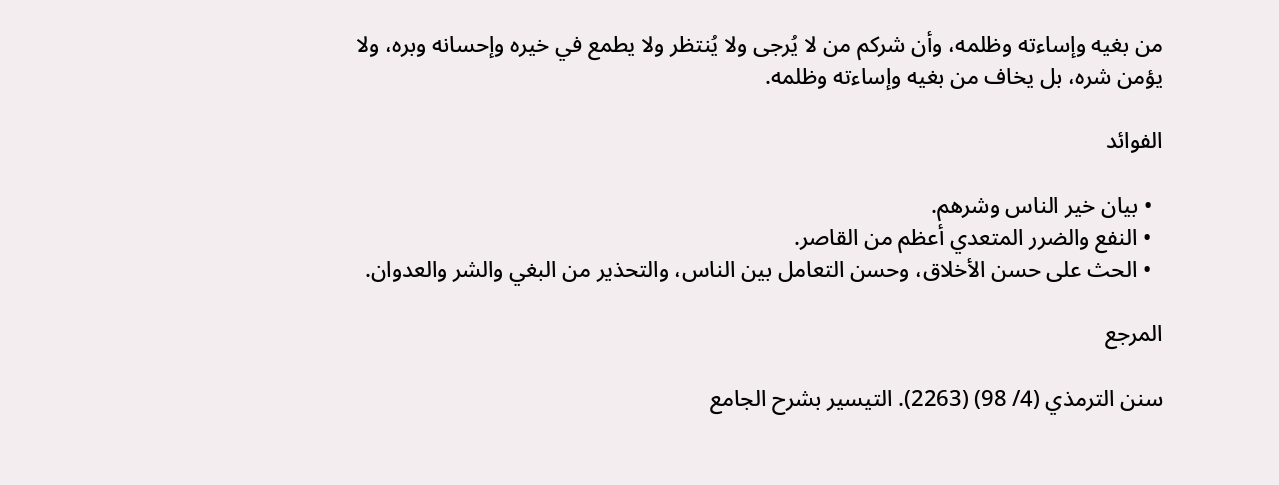من بغيه وإساءته وظلمه، وأن شركم من لا يُرجى ولا يُنتظر ولا يطمع في خيره وإحسانه وبره، ولا يؤمن شره، بل يخاف من بغيه وإساءته وظلمه.

الفوائد

  • بيان خير الناس وشرهم.
  • النفع والضرر المتعدي أعظم من القاصر.
  • الحث على حسن الأخلاق، وحسن التعامل بين الناس، والتحذير من البغي والشر والعدوان.

المرجع

سنن الترمذي (4/ 98) (2263). التيسير بشرح الجامع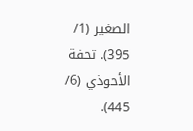الصغير (1/ 395). تحفة الأحوذي (6/ 445).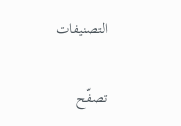التصنيفات

تصفّح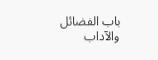باب الفضائل والآداب